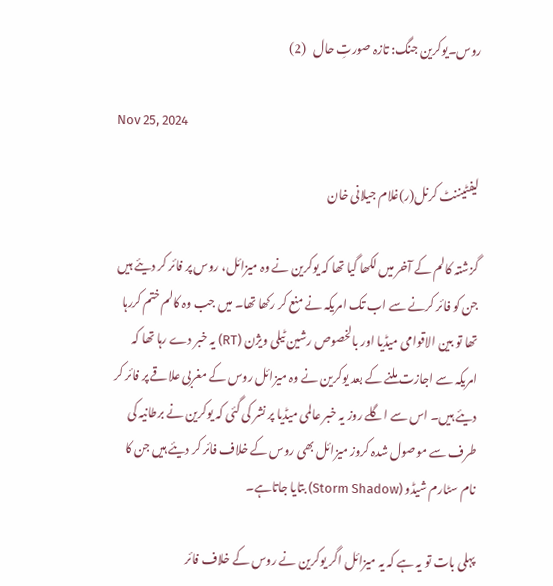روس۔یوکرین جنگ: تازہ صورتِ حال   (2)

Nov 25, 2024

لیفٹیننٹ کرنل(ر)غلام جیلانی خان

گزشتہ کالم کے آخر میں لکھا گیا تھا کہ یوکرین نے وہ میزائل، روس پر فائر کر دیئے ہیں جن کو فائر کرنے سے اب تک امریکہ نے منع کر رکھا تھا۔ میں جب وہ کالم ختم کررہا تھا تو بین الاقوامی میڈیا اور بالخصوص رشین ٹیلی ویژن (RT) یہ خبر دے رہا تھا کہ امریکہ سے اجازت ملنے کے بعد یوکرین نے وہ میزائل روس کے مغربی علاقے پر فائر کر دیئے ہیں۔ اس سے اگلے روز یہ خبر عالمی میڈیا پر نشر کی گئی کہ یوکرین نے برطانیہ کی طرف سے موصول شدہ کروز میزائل بھی روس کے خلاف فائر کر دیئے ہیں جن کا نام سٹارم شیڈو (Storm Shadow) بتایا جاتاہے۔

پہلی بات تو یہ ہے کہ یہ میزائل اگر یوکرین نے روس کے خلاف فائر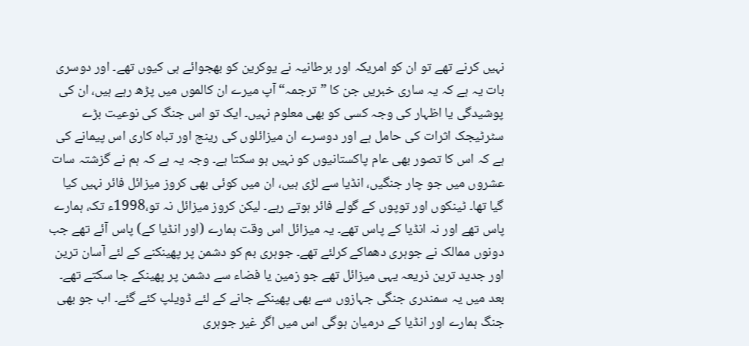نہیں کرنے تھے تو ان کو امریکہ اور برطانیہ نے یوکرین کو بھجوائے ہی کیوں تھے۔ اور دوسری بات یہ ہے کہ یہ ساری خبریں جن کا ”ترجمہ“ آپ میرے ان کالموں میں پڑھ رہے ہیں، ان کی پوشیدگی یا اظہار کی وجہ کسی کو بھی معلوم نہیں۔ ایک تو اس جنگ کی نوعیت بڑے سٹرٹیجک اثرات کی حامل ہے اور دوسرے ان میزائلوں کی رینج اور تباہ کاری اس پیمانے کی ہے کہ اس کا تصور بھی عام پاکستانیوں کو نہیں ہو سکتا ہے۔ وجہ یہ ہے کہ ہم نے گزشتہ سات عشروں میں جو چار جنگیں، انڈیا سے لڑی ہیں، ان میں کوئی بھی کروز میزائل فائر نہیں کیا گیا تھا۔ ٹینکوں اور توپوں کے گولے فائر ہوتے رہے۔ لیکن کروز میزائل نہ تو،1998ء تک، ہمارے پاس تھے اور نہ انڈیا کے پاس تھے۔ یہ میزائل اس وقت ہمارے (اور انڈیا کے) پاس آئے تھے جب دونوں ممالک نے جوہری دھماکے کرلئے تھے۔ جوہری بم کو دشمن پر پھینکنے کے لئے آسان ترین اور جدید ترین ذریعہ یہی میزائل تھے جو زمین یا فضاء سے دشمن پر پھینکے جا سکتے تھے۔ بعد میں یہ سمندری جنگی جہازوں سے بھی پھینکے جانے کے لئے ڈویلپ کئے گئے۔ اب جو بھی جنگ ہمارے اور انڈیا کے درمیان ہوگی اس میں اگر غیر جوہری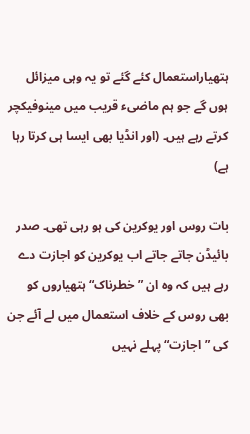ہتھیاراستعمال کئے گئے تو یہ وہی میزائل ہوں گے جو ہم ماضیء قریب میں مینوفیکچر کرتے رہے ہیں۔ (اور انڈیا بھی ایسا ہی کرتا رہا ہے)

بات روس اور یوکرین کی ہو رہی تھی۔ صدر بائیڈن جاتے جاتے اب یوکرین کو اجازت دے رہے ہیں کہ وہ ان ”خطرناک“ ہتھیاروں کو بھی روس کے خلاف استعمال میں لے آئے جن کی ”اجازت“ پہلے نہیں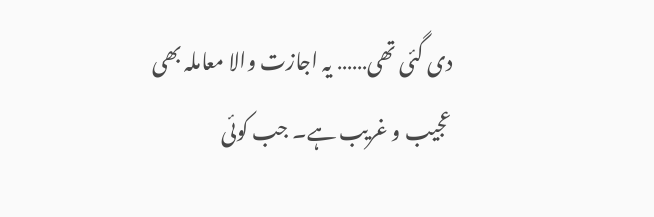دی گئی تھی…… یہ اجازت والا معاملہ بھی عجیب و غریب ہے۔ جب کوئی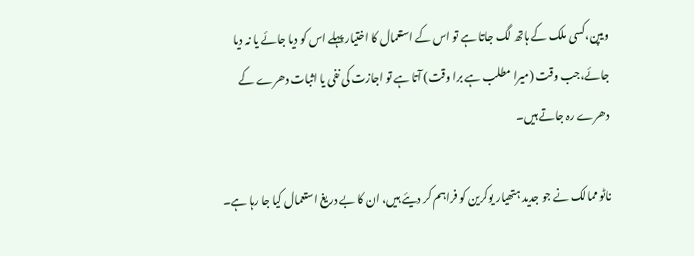ویپن،کسی ملک کے ہاتھ لگ جاتا ہے تو اس کے استعمال کا اختیار پہلے اس کو دیا جائے یا نہ دیا جائے،جب وقت (میرا مطلب ہے برا وقت) آتا ہے تو اجازت کی نفی یا اثبات دھرے کے دھرے رہ جاتے ہیں۔

ناٹو ممالک نے جو جدید ہتھیار یوکرین کو فراہم کر دیئے ہیں، ان کا بے دریغ استعمال کیا جا رہا ہے۔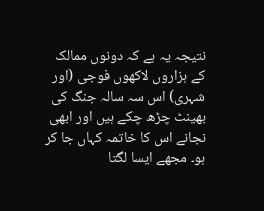نتیجہ یہ ہے کہ دونوں ممالک کے ہزاروں لاکھوں فوجی (اور شہری) اس سہ سالہ جنگ کی بھینٹ چڑھ چکے ہیں اور ابھی نجانے اس کا خاتمہ کہاں جا کر ہو۔ مجھے ایسا لگتا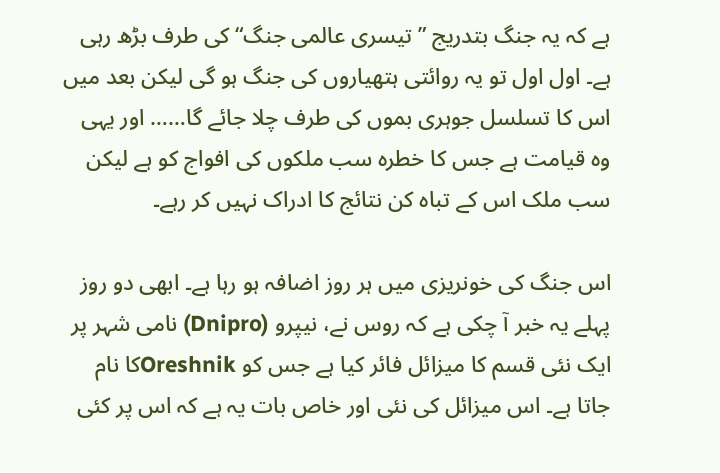ہے کہ یہ جنگ بتدریج ”تیسری عالمی جنگ“ کی طرف بڑھ رہی ہے۔ اول اول تو یہ روائتی ہتھیاروں کی جنگ ہو گی لیکن بعد میں اس کا تسلسل جوہری بموں کی طرف چلا جائے گا…… اور یہی وہ قیامت ہے جس کا خطرہ سب ملکوں کی افواج کو ہے لیکن سب ملک اس کے تباہ کن نتائج کا ادراک نہیں کر رہے۔

اس جنگ کی خونریزی میں ہر روز اضافہ ہو رہا ہے۔ ابھی دو روز پہلے یہ خبر آ چکی ہے کہ روس نے، نیپرو (Dnipro) نامی شہر پر ایک نئی قسم کا میزائل فائر کیا ہے جس کو Oreshnikکا نام جاتا ہے۔ اس میزائل کی نئی اور خاص بات یہ ہے کہ اس پر کئی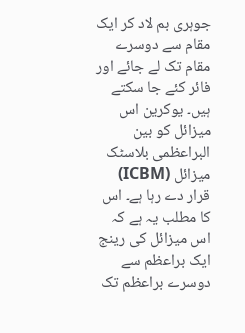جوہری بم لاد کر ایک مقام سے دوسرے مقام تک لے جائے اور فائر کئے جا سکتے ہیں۔ یوکرین اس میزائل کو بین البراعظمی بلاسٹک میزائل (ICBM) قرار دے رہا ہے۔ اس کا مطلب یہ ہے کہ اس میزائل کی رینج ایک براعظم سے دوسرے براعظم تک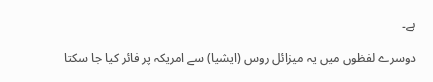ہے۔

دوسرے لفظوں میں یہ میزائل روس (ایشیا) سے امریکہ پر فائر کیا جا سکتا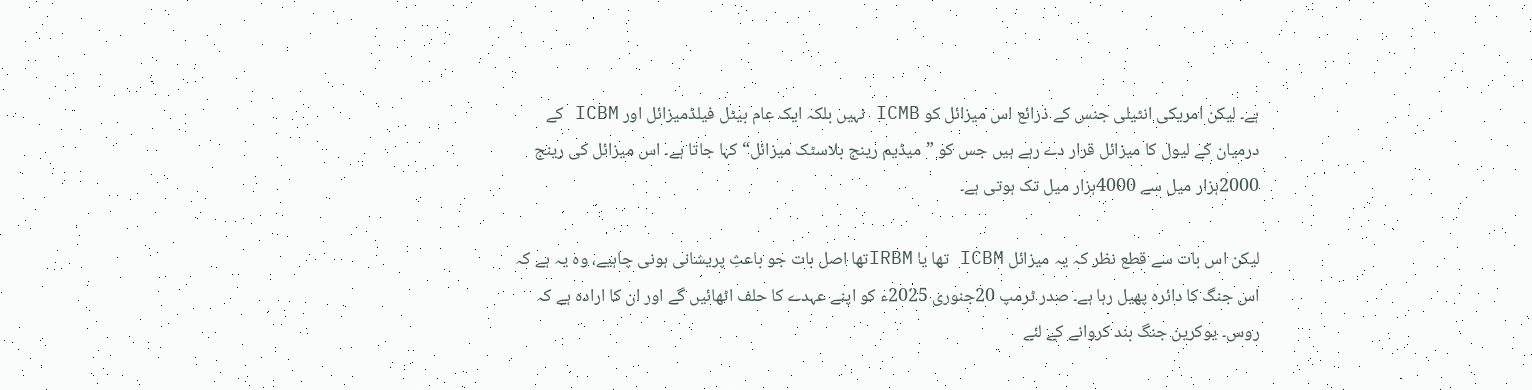ہے۔ لیکن امریکی انٹیلی جنس کے ذرائع اس میزائل کو ICMB نہیں بلکہ ایک عام بیٹل فیلڈمیزائل اور ICBM کے درمیان کے لیول کا میزائل قرار دے رہے ہیں جس کو ”میڈیم رینج بلاسٹک میزائل“ کہا جاتا ہے۔ اس میزائل کی رینج 2000ہزار میل سے 4000ہزار میل تک ہوتی ہے۔

لیکن اس بات سے قطع نظر کہ یہ میزائل ICBM تھا یا IRBMتھا اصل بات جو باعثِ پریشانی ہونی چاہیے، وہ یہ ہے کہ اس جنگ کا دائرہ پھیل رہا ہے۔ صدر ٹرمپ 20جنوری 2025ء کو اپنے عہدے کا حلف اٹھائیں گے اور ان کا ارادہ ہے کہ روس۔ یوکرین جنگ بند کروانے کے لئے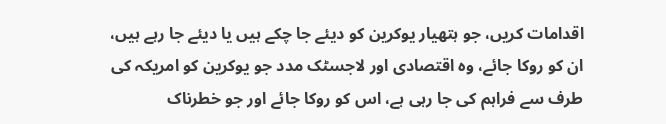اقدامات کریں، جو ہتھیار یوکرین کو دیئے جا چکے ہیں یا دیئے جا رہے ہیں، ان کو روکا جائے، وہ اقتصادی اور لاجسٹک مدد جو یوکرین کو امریکہ کی طرف سے فراہم کی جا رہی ہے، اس کو روکا جائے اور جو خطرناک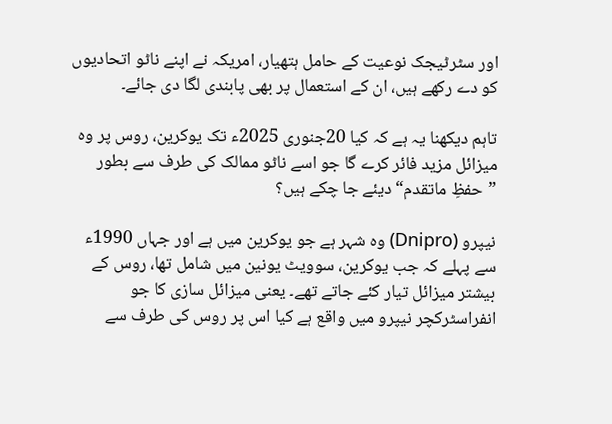اور سٹرٹیجک نوعیت کے حامل ہتھیار، امریکہ نے اپنے ناٹو اتحادیوں کو دے رکھے ہیں، ان کے استعمال پر بھی پابندی لگا دی جائے۔

تاہم دیکھنا یہ ہے کہ کیا 20جنوری 2025ء تک یوکرین، روس پر وہ میزائل مزید فائر کرے گا جو اسے ناٹو ممالک کی طرف سے بطور ”حفظِ ماتقدم“ دیئے جا چکے ہیں؟

نیپرو (Dnipro) وہ شہر ہے جو یوکرین میں ہے اور جہاں 1990ء سے پہلے کہ جب یوکرین، سوویٹ یونین میں شامل تھا، روس کے بیشتر میزائل تیار کئے جاتے تھے۔ یعنی میزائل سازی کا جو انفراسٹرکچر نیپرو میں واقع ہے کیا اس پر روس کی طرف سے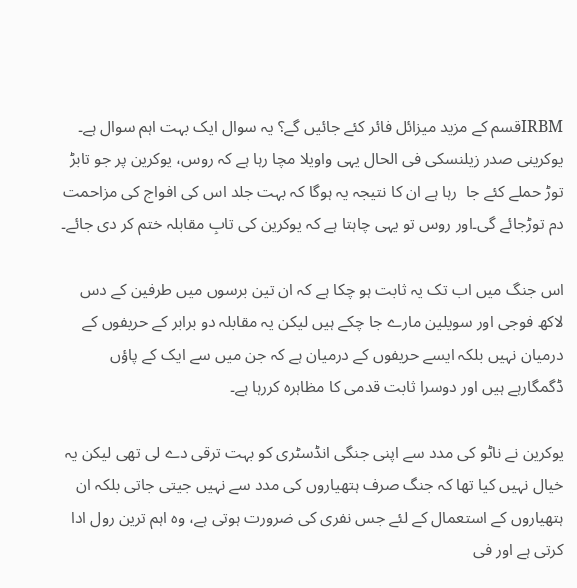IRBMقسم کے مزید میزائل فائر کئے جائیں گے؟ یہ سوال ایک بہت اہم سوال ہے۔ یوکرینی صدر زیلنسکی فی الحال یہی واویلا مچا رہا ہے کہ روس، یوکرین پر جو تابڑ توڑ حملے کئے جا  رہا ہے ان کا نتیجہ یہ ہوگا کہ بہت جلد اس کی افواج کی مزاحمت دم توڑجائے گی۔اور روس تو یہی چاہتا ہے کہ یوکرین کی تابِ مقابلہ ختم کر دی جائے۔

اس جنگ میں اب تک یہ ثابت ہو چکا ہے کہ ان تین برسوں میں طرفین کے دس لاکھ فوجی اور سویلین مارے جا چکے ہیں لیکن یہ مقابلہ دو برابر کے حریفوں کے درمیان نہیں بلکہ ایسے حریفوں کے درمیان ہے کہ جن میں سے ایک کے پاؤں ڈگمگارہے ہیں اور دوسرا ثابت قدمی کا مظاہرہ کررہا ہے۔

یوکرین نے ناٹو کی مدد سے اپنی جنگی انڈسٹری کو بہت ترقی دے لی تھی لیکن یہ خیال نہیں کیا تھا کہ جنگ صرف ہتھیاروں کی مدد سے نہیں جیتی جاتی بلکہ ان ہتھیاروں کے استعمال کے لئے جس نفری کی ضرورت ہوتی ہے، وہ اہم ترین رول ادا کرتی ہے اور فی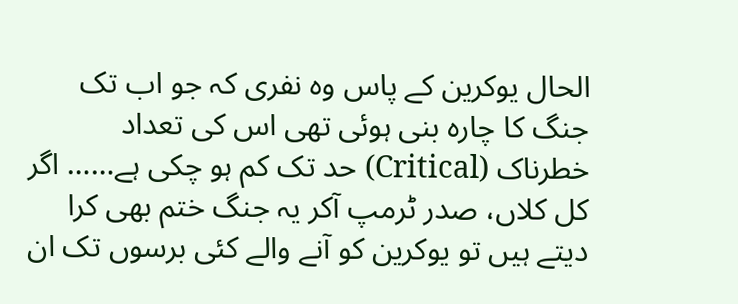الحال یوکرین کے پاس وہ نفری کہ جو اب تک جنگ کا چارہ بنی ہوئی تھی اس کی تعداد خطرناک (Critical) حد تک کم ہو چکی ہے…… اگر کل کلاں، صدر ٹرمپ آکر یہ جنگ ختم بھی کرا دیتے ہیں تو یوکرین کو آنے والے کئی برسوں تک ان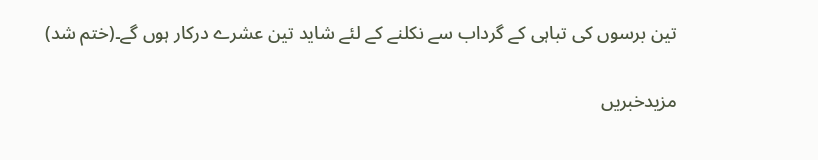تین برسوں کی تباہی کے گرداب سے نکلنے کے لئے شاید تین عشرے درکار ہوں گے۔(ختم شد)

مزیدخبریں